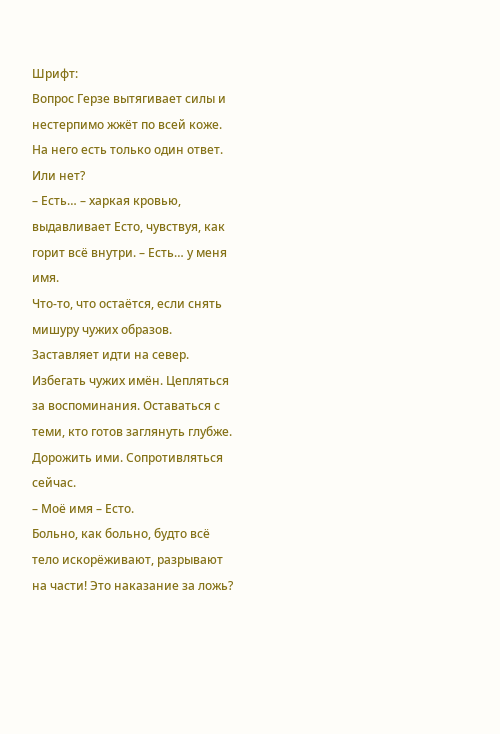Шрифт:
Вопрос Герзе вытягивает силы и нестерпимо жжёт по всей коже. На него есть только один ответ.
Или нет?
– Есть… – харкая кровью, выдавливает Есто, чувствуя, как горит всё внутри. – Есть… у меня имя.
Что-то, что остаётся, если снять мишуру чужих образов. Заставляет идти на север. Избегать чужих имён. Цепляться за воспоминания. Оставаться с теми, кто готов заглянуть глубже. Дорожить ими. Сопротивляться сейчас.
– Моё имя – Есто.
Больно, как больно, будто всё тело искорёживают, разрывают на части! Это наказание за ложь?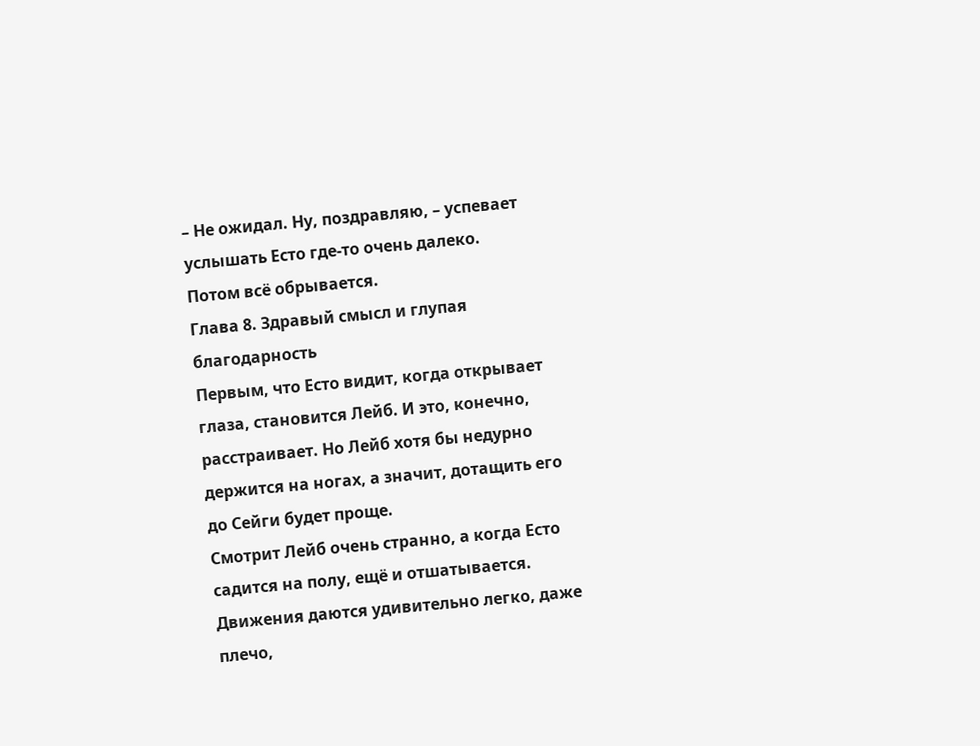– Не ожидал. Ну, поздравляю, – успевает услышать Есто где-то очень далеко.
Потом всё обрывается.
Глава 8. Здравый смысл и глупая благодарность
Первым, что Есто видит, когда открывает глаза, становится Лейб. И это, конечно, расстраивает. Но Лейб хотя бы недурно держится на ногах, а значит, дотащить его до Сейги будет проще.
Смотрит Лейб очень странно, а когда Есто садится на полу, ещё и отшатывается.
Движения даются удивительно легко, даже плечо,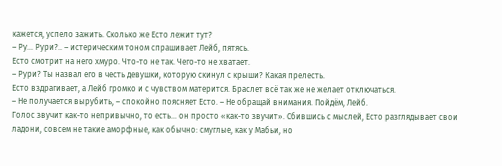кажется, успело зажить. Сколько же Есто лежит тут?
– Ру… Рури?.. – истерическим тоном спрашивает Лейб, пятясь.
Есто смотрит на него хмуро. Что-то не так. Чего-то не хватает.
– Рури? Ты назвал его в честь девушки, которую скинул с крыши? Какая прелесть.
Есто вздрагивает, а Лейб громко и с чувством матерится. Браслет всё так же не желает отключаться.
– Не получается вырубить, – спокойно поясняет Есто. – Не обращай внимания. Пойдём, Лейб.
Голос звучит как-то непривычно, то есть… он просто «как-то звучит». Сбившись с мыслей, Есто разглядывает свои ладони, совсем не такие аморфные, как обычно: смуглые, как у Мабьи, но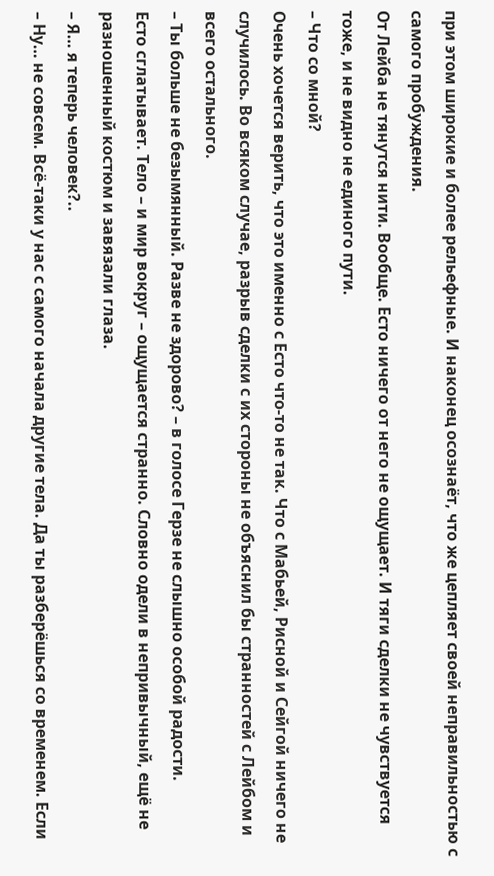при этом широкие и более рельефные. И наконец осознаёт, что же цепляет своей неправильностью с самого пробуждения.
От Лейба не тянутся нити. Вообще. Есто ничего от него не ощущает. И тяги сделки не чувствуется тоже, и не видно не единого пути.
– Что со мной?
Очень хочется верить, что это именно с Есто что-то не так. Что с Мабьей, Рисной и Сейгой ничего не случилось. Во всяком случае, разрыв сделки с их стороны не объяснил бы странностей с Лейбом и всего остального.
– Ты больше не безымянный. Разве не здорово? – в голосе Герзе не слышно особой радости.
Есто сглатывает. Тело – и мир вокруг – ощущается странно. Словно одели в непривычный, ещё не разношенный костюм и завязали глаза.
– Я… я теперь человек?..
– Ну… не совсем. Всё-таки у нас с самого начала другие тела. Да ты разберёшься со временем. Если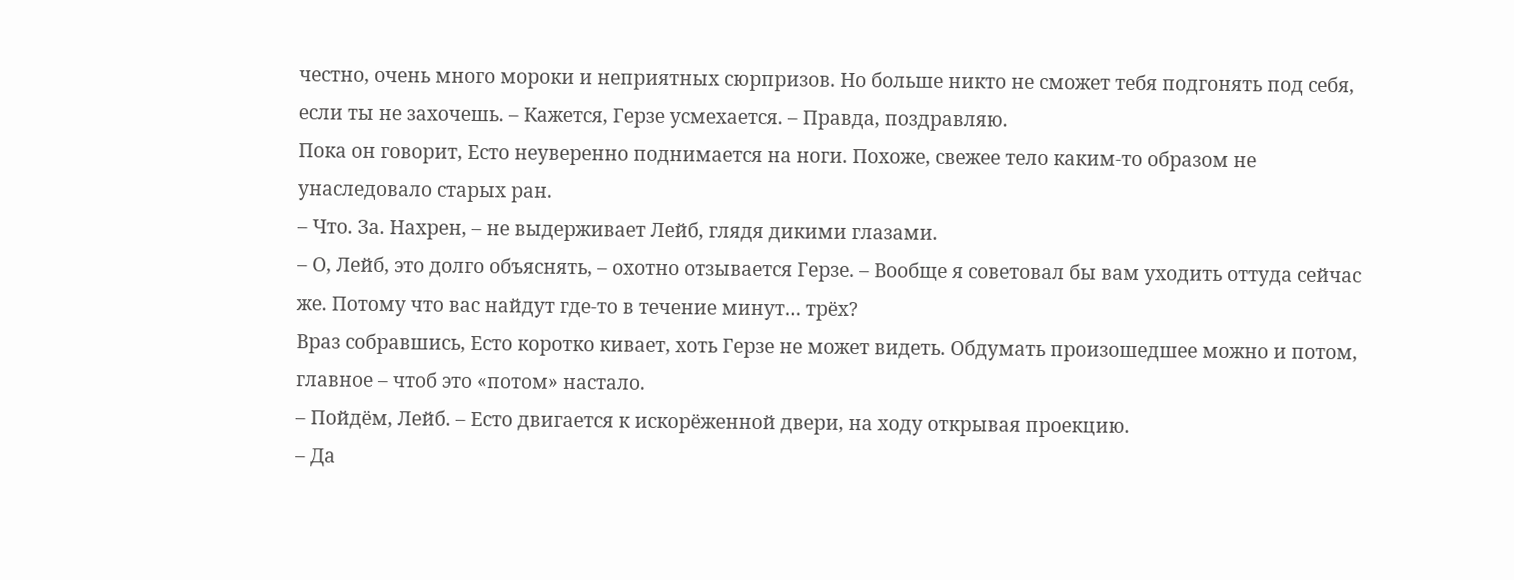честно, очень много мороки и неприятных сюрпризов. Но больше никто не сможет тебя подгонять под себя, если ты не захочешь. – Кажется, Герзе усмехается. – Правда, поздравляю.
Пока он говорит, Есто неуверенно поднимается на ноги. Похоже, свежее тело каким-то образом не унаследовало старых ран.
– Что. За. Нахрен, – не выдерживает Лейб, глядя дикими глазами.
– О, Лейб, это долго объяснять, – охотно отзывается Герзе. – Вообще я советовал бы вам уходить оттуда сейчас же. Потому что вас найдут где-то в течение минут… трёх?
Враз собравшись, Есто коротко кивает, хоть Герзе не может видеть. Обдумать произошедшее можно и потом, главное – чтоб это «потом» настало.
– Пойдём, Лейб. – Есто двигается к искорёженной двери, на ходу открывая проекцию.
– Да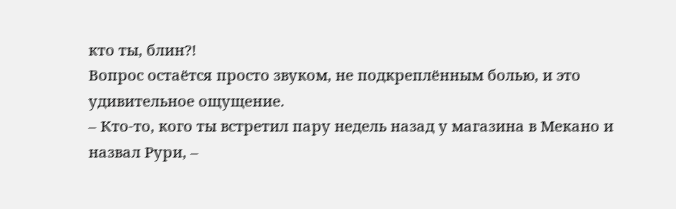кто ты, блин?!
Вопрос остаётся просто звуком, не подкреплённым болью, и это удивительное ощущение.
– Кто-то, кого ты встретил пару недель назад у магазина в Мекано и назвал Рури, –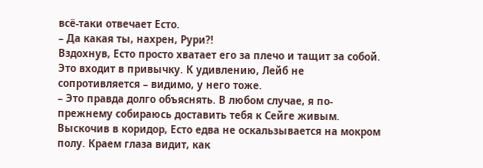всё-таки отвечает Есто.
– Да какая ты, нахрен, Рури?!
Вздохнув, Есто просто хватает его за плечо и тащит за собой. Это входит в привычку. К удивлению, Лейб не сопротивляется – видимо, у него тоже.
– Это правда долго объяснять. В любом случае, я по-прежнему собираюсь доставить тебя к Сейге живым.
Выскочив в коридор, Есто едва не оскальзывается на мокром полу. Краем глаза видит, как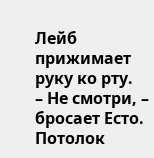Лейб прижимает руку ко рту.
– Не смотри, – бросает Есто.
Потолок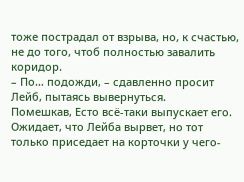тоже пострадал от взрыва, но, к счастью, не до того, чтоб полностью завалить коридор.
– По… подожди, – сдавленно просит Лейб, пытаясь вывернуться.
Помешкав, Есто всё-таки выпускает его. Ожидает, что Лейба вырвет, но тот только приседает на корточки у чего-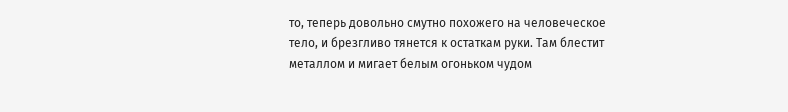то, теперь довольно смутно похожего на человеческое тело, и брезгливо тянется к остаткам руки. Там блестит металлом и мигает белым огоньком чудом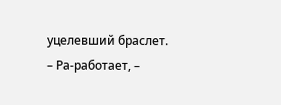уцелевший браслет.
– Ра-работает, –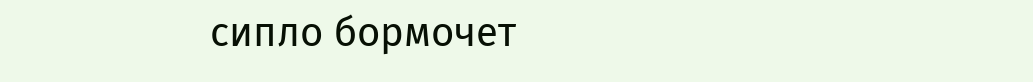сипло бормочет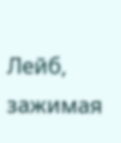Лейб, зажимая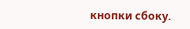кнопки сбоку.